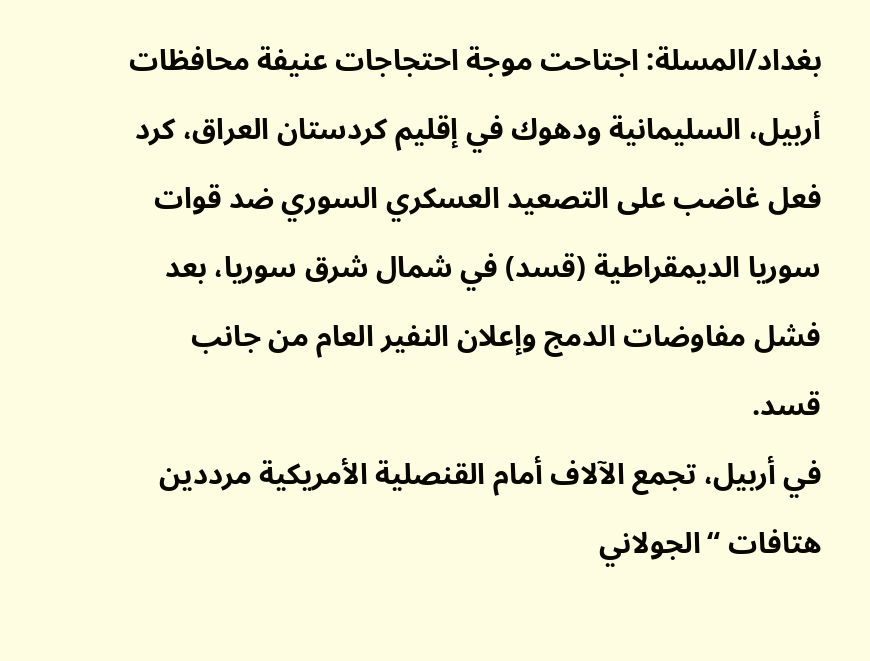بغداد/المسلة: اجتاحت موجة احتجاجات عنيفة محافظات أربيل، السليمانية ودهوك في إقليم كردستان العراق، كرد فعل غاضب على التصعيد العسكري السوري ضد قوات سوريا الديمقراطية (قسد) في شمال شرق سوريا، بعد فشل مفاوضات الدمج وإعلان النفير العام من جانب قسد.
في أربيل، تجمع الآلاف أمام القنصلية الأمريكية مرددين هتافات “الجولاني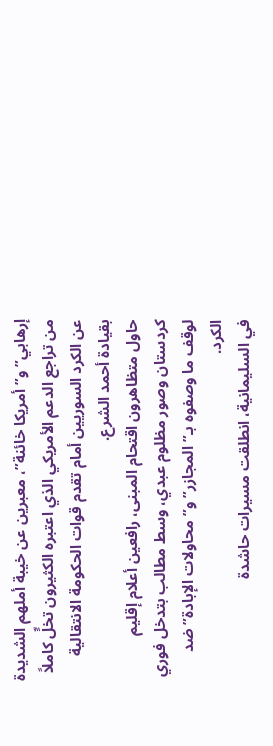إرهابي” و”أمريكا خائنة”، معبرين عن خيبة أملهم الشديدة من تراجع الدعم الأمريكي الذي اعتبره الكثيرون تخلٍّ كاملاً عن الكرد السوريين أمام تقدم قوات الحكومة الانتقالية بقيادة أحمد الشرع.
حاول متظاهرون اقتحام المبنى، رافعين أعلام إقليم كردستان وصور مظلوم عبدي، وسط مطالب بتدخل فوري لوقف ما وصفوه بـ”المجازر” و”محاولات الإبادة” ضد الكرد.
في السليمانية، انطلقت مسيرات حاشدة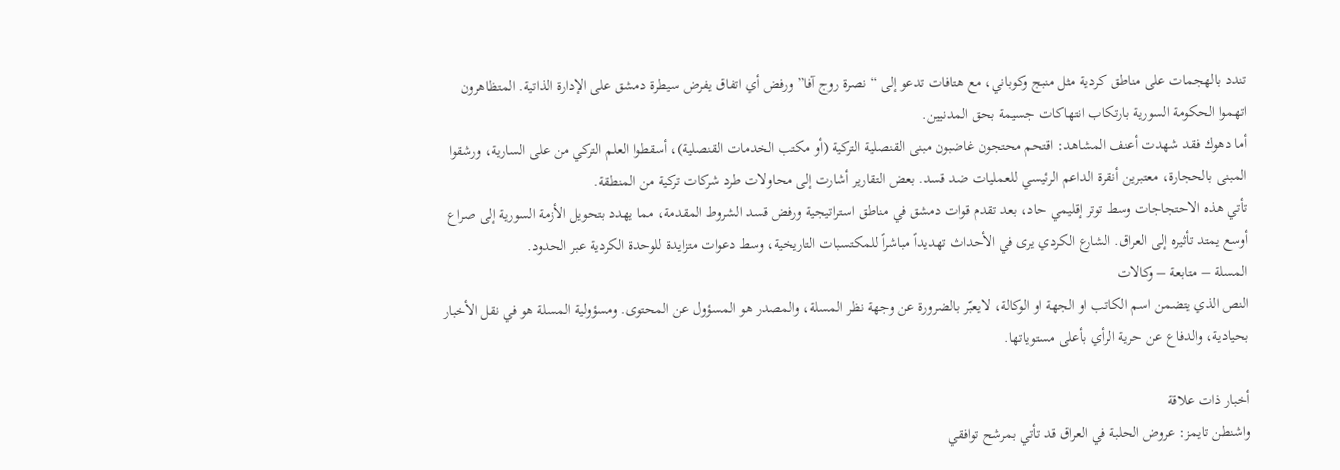تندد بالهجمات على مناطق كردية مثل منبج وكوباني، مع هتافات تدعو إلى “نصرة روج آفا” ورفض أي اتفاق يفرض سيطرة دمشق على الإدارة الذاتية. المتظاهرون اتهموا الحكومة السورية بارتكاب انتهاكات جسيمة بحق المدنيين.
أما دهوك فقد شهدت أعنف المشاهد: اقتحم محتجون غاضبون مبنى القنصلية التركية (أو مكتب الخدمات القنصلية)، أسقطوا العلم التركي من على السارية، ورشقوا المبنى بالحجارة، معتبرين أنقرة الداعم الرئيسي للعمليات ضد قسد. بعض التقارير أشارت إلى محاولات طرد شركات تركية من المنطقة.
تأتي هذه الاحتجاجات وسط توتر إقليمي حاد، بعد تقدم قوات دمشق في مناطق استراتيجية ورفض قسد الشروط المقدمة، مما يهدد بتحويل الأزمة السورية إلى صراع أوسع يمتد تأثيره إلى العراق. الشارع الكردي يرى في الأحداث تهديداً مباشراً للمكتسبات التاريخية، وسط دعوات متزايدة للوحدة الكردية عبر الحدود.
المسلة – متابعة – وكالات
النص الذي يتضمن اسم الكاتب او الجهة او الوكالة، لايعبّر بالضرورة عن وجهة نظر المسلة، والمصدر هو المسؤول عن المحتوى. ومسؤولية المسلة هو في نقل الأخبار بحيادية، والدفاع عن حرية الرأي بأعلى مستوياتها.

أخبار ذات علاقة
واشنطن تايمز: عروض الحلبة في العراق قد تأتي بمرشح توافقي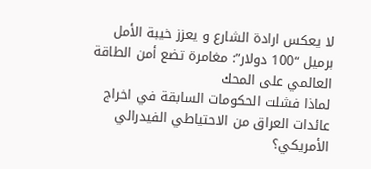لا يعكس ارادة الشارع و يعزز خيبة الأمل
برميل “100 دولار”: مغامرة تضع أمن الطاقة العالمي على المحك
لماذا فشلت الحكومات السابقة في اخراج عائدات العراق من الاحتياطي الفيدرالي الأمريكي؟